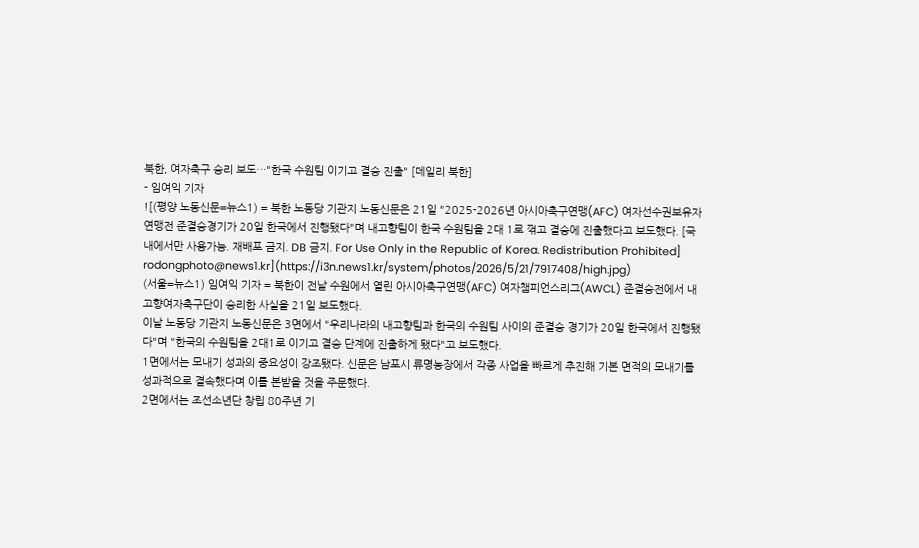북한, 여자축구 승리 보도…"한국 수원팀 이기고 결승 진출" [데일리 북한]
- 임여익 기자
![(평양 노동신문=뉴스1) = 북한 노동당 기관지 노동신문은 21일 "2025-2026년 아시아축구연맹(AFC) 여자선수권보유자연맹전 준결승경기가 20일 한국에서 진행됐다"며 내고향팀이 한국 수원팀을 2대 1로 꺾고 결승에 진출했다고 보도했다. [국내에서만 사용가능. 재배포 금지. DB 금지. For Use Only in the Republic of Korea. Redistribution Prohibited] rodongphoto@news1.kr](https://i3n.news1.kr/system/photos/2026/5/21/7917408/high.jpg)
(서울=뉴스1) 임여익 기자 = 북한이 전날 수원에서 열린 아시아축구연맹(AFC) 여자챔피언스리그(AWCL) 준결승전에서 내고향여자축구단이 승리한 사실을 21일 보도했다.
이날 노동당 기관지 노동신문은 3면에서 "우리나라의 내고향팀과 한국의 수원팀 사이의 준결승 경기가 20일 한국에서 진행됐다"며 "한국의 수원팀을 2대1로 이기고 결승 단계에 진출하게 됐다"고 보도했다.
1면에서는 모내기 성과의 중요성이 강조됐다. 신문은 남포시 류명농장에서 각종 사업을 빠르게 추진해 기본 면적의 모내기를 성과적으로 결속했다며 이를 본받을 것을 주문했다.
2면에서는 조선소년단 창립 80주년 기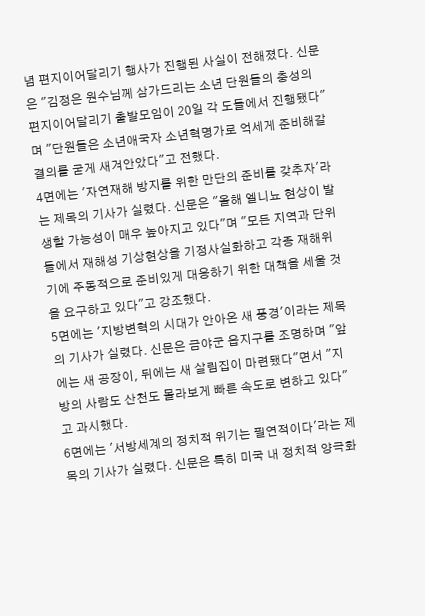념 편지이어달리기 행사가 진행된 사실이 전해졌다. 신문은 "김정은 원수님께 삼가드리는 소년 단원들의 충성의 편지이어달리기 출발모임이 20일 각 도들에서 진행됐다"며 "단원들은 소년애국자 소년혁명가로 억세게 준비해갈 결의를 굳게 새겨안았다"고 전했다.
4면에는 '자연재해 방지를 위한 만단의 준비를 갖추자'라는 제목의 기사가 실렸다. 신문은 "올해 엘니뇨 현상이 발생할 가능성이 매우 높아지고 있다"며 "모든 지역과 단위들에서 재해성 기상현상을 기정사실화하고 각종 재해위기에 주동적으로 준비있게 대응하기 위한 대책을 세울 것을 요구하고 있다"고 강조했다.
5면에는 '지방변혁의 시대가 안아온 새 풍경'이라는 제목의 기사가 실렸다. 신문은 금야군 읍지구를 조명하며 "앞에는 새 공장이, 뒤에는 새 살림집이 마련됐다"면서 "지방의 사람도 산천도 몰라보게 빠른 속도로 변하고 있다"고 과시했다.
6면에는 '서방세계의 정치적 위기는 필연적이다'라는 제목의 기사가 실렸다. 신문은 특히 미국 내 정치적 양극화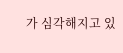가 심각해지고 있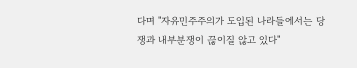다며 "자유민주주의가 도입된 나라들에서는 당쟁과 내부분쟁이 끊이질 않고 있다"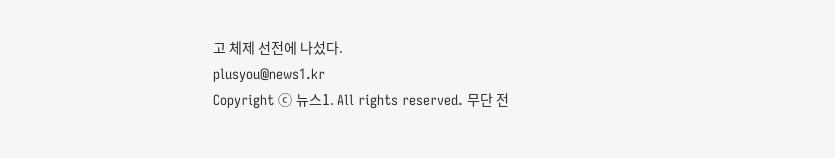고 체제 선전에 나섰다.
plusyou@news1.kr
Copyright ⓒ 뉴스1. All rights reserved. 무단 전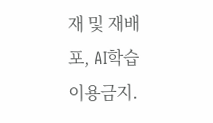재 및 재배포, AI학습 이용금지.